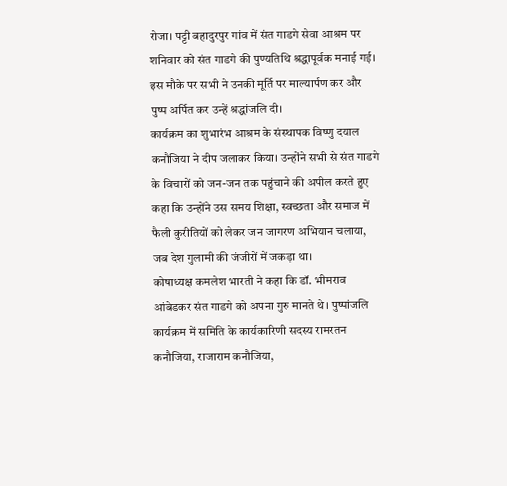रोजा। पट्टी बहादुरपुर गांव में संत गाडगे सेवा आश्रम पर शनिवार को संत गाडगे की पुण्यतिथि श्रद्धापूर्वक मनाई गई। इस मौके पर सभी ने उनकी मूर्ति पर माल्यार्पण कर और पुष्प अर्पित कर उन्हें श्रद्धांजलि दी।
कार्यक्रम का शुभारंभ आश्रम के संस्थापक विष्णु दयाल कनौजिया ने दीप जलाकर किया। उन्होंने सभी से संत गाडगे के विचारों को जन-जन तक पहुंचाने की अपील करते हुए कहा कि उन्होंने उस समय शिक्षा, स्वच्छता और समाज में फैली कुरीतियों को लेकर जन जागरण अभियान चलाया, जब देश गुलामी की जंजीरों में जकड़ा था।
कोषाध्यक्ष कमलेश भारती ने कहा कि डॉ. भीमराव आंबेडकर संत गाडगे को अपना गुरु मानते थे। पुष्पांजलि कार्यक्रम में समिति के कार्यकारिणी सदस्य रामरतन कनौजिया, राजाराम कनौजिया,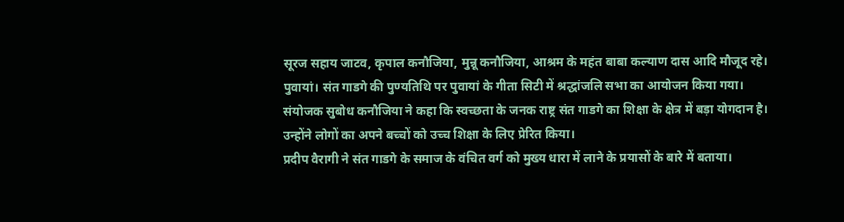सूरज सहाय जाटव, कृपाल कनौजिया, मुन्नू कनौजिया, आश्रम के महंत बाबा कल्याण दास आदि मौजूद रहे।
पुवायां। संत गाडगे की पुण्यतिथि पर पुवायां के गीता सिटी में श्रद्धांजलि सभा का आयोजन किया गया। संयोजक सुबोध कनौजिया ने कहा कि स्वच्छता के जनक राष्ट्र संत गाडगे का शिक्षा के क्षेत्र में बड़ा योगदान है। उन्होंने लोगों का अपने बच्चों को उच्च शिक्षा के लिए प्रेरित किया।
प्रदीप वैरागी ने संत गाडगे के समाज के वंचित वर्ग को मुख्य धारा में लाने के प्रयासों के बारे में बताया।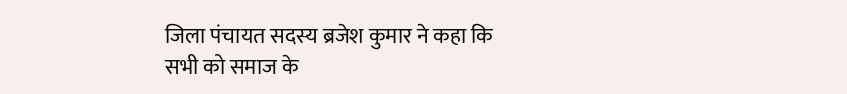जिला पंचायत सदस्य ब्रजेश कुमार ने कहा कि सभी को समाज के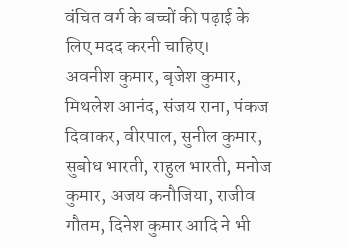वंचित वर्ग के बच्चों की पढ़ाई के लिए मदद करनी चाहिए।
अवनीश कुमार, बृजेश कुमार, मिथलेश आनंद, संजय राना, पंकज दिवाकर, वीरपाल, सुनील कुमार, सुबोध भारती, राहुल भारती, मनोज कुमार, अजय कनौजिया, राजीव गौतम, दिनेश कुमार आदि ने भी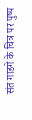संत गाडगे के चित्र पर पुष्प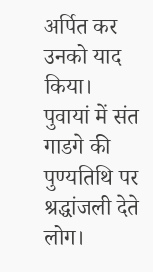अर्पित कर उनको याद किया।
पुवायां में संत गाडगे की पुण्यतिथि पर श्रद्धांजली देते लोग।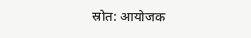स्रोत: आयोजक